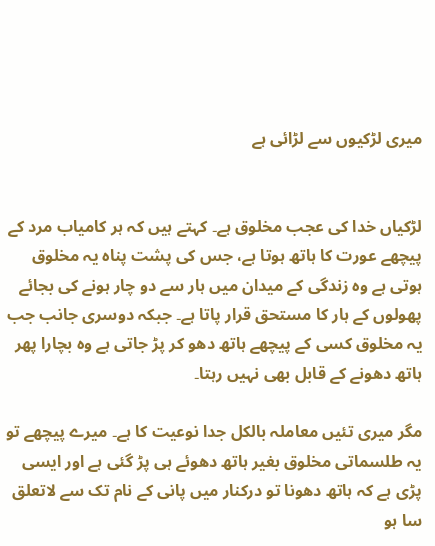میری لڑکیوں سے لڑائی ہے


لڑکیاں خدا کی عجب مخلوق ہے۔ کہتے ہیں کہ ہر کامیاب مرد کے پیچھے عورت کا ہاتھ ہوتا ہے، جس کی پشت پناہ یہ مخلوق ہوتی ہے وہ زندگی کے میدان میں ہار سے دو چار ہونے کی بجائے پھولوں کے ہار کا مستحق قرار پاتا ہے۔ جبکہ دوسری جانب جب یہ مخلوق کسی کے پیچھے ہاتھ دھو کر پڑ جاتی ہے وہ بچارا پھر ہاتھ دھونے کے قابل بھی نہیں رہتا۔

مگر میری تئیں معاملہ بالکل جدا نوعیت کا ہے۔ میرے پیچھے تو یہ طلسماتی مخلوق بغیر ہاتھ دھوئے ہی پڑ گئی ہے اور ایسی پڑی ہے کہ ہاتھ دھونا تو درکنار میں پانی کے نام تک سے لاتعلق سا ہو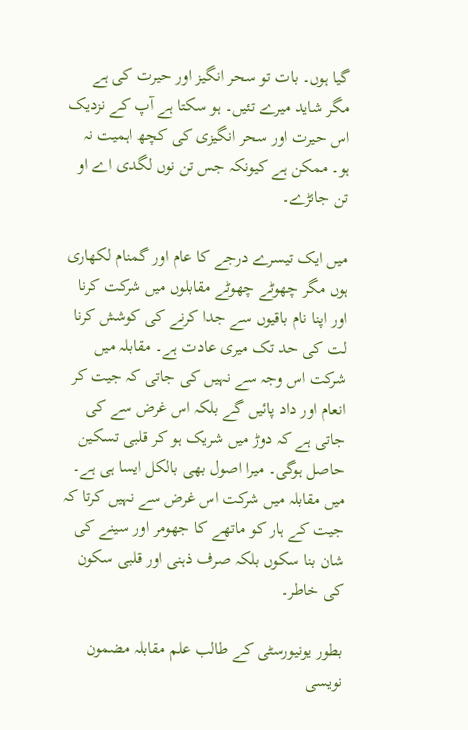گیا ہوں۔ بات تو سحر انگیز اور حیرت کی ہے مگر شاید میرے تئیں۔ ہو سکتا ہے آپ کے نزدیک اس حیرت اور سحر انگیزی کی کچھ اہمیت نہ ہو۔ ممکن ہے کیونکہ جس تن نوں لگدی اے او تن جانڑے۔

میں ایک تیسرے درجے کا عام اور گمنام لکھاری ہوں مگر چھوٹے چھوٹے مقابلوں میں شرکت کرنا اور اپنا نام باقیوں سے جدا کرنے کی کوشش کرنا لت کی حد تک میری عادت ہے۔ مقابلہ میں شرکت اس وجہ سے نہیں کی جاتی کہ جیت کر انعام اور داد پائیں گے بلکہ اس غرض سے کی جاتی ہے کہ دوڑ میں شریک ہو کر قلبی تسکین حاصل ہوگی۔ میرا اصول بھی بالکل ایسا ہی ہے۔ میں مقابلہ میں شرکت اس غرض سے نہیں کرتا کہ جیت کے ہار کو ماتھے کا جھومر اور سینے کی شان بنا سکوں بلکہ صرف ذہنی اور قلبی سکون کی خاطر۔

بطور یونیورسٹی کے طالب علم مقابلہ مضمون نویسی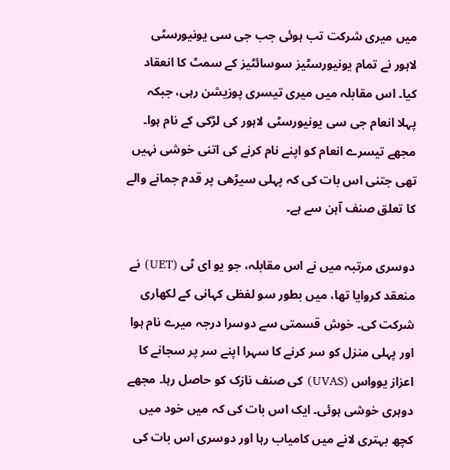میں میری شرکت تب ہوئی جب جی سی یونیورسٹی لاہور نے تمام یونیورسٹیز سوسائٹیز کے سمٹ کا انعقاد کیا۔ اس مقابلہ میں میری تیسری پوزیشن رہی، جبکہ پہلا انعام جی سی یونیورسٹی لاہور کی لڑکی کے نام ہوا۔ مجھے تیسرے انعام کو اپنے نام کرنے کی اتنی خوشی نہیں تھی جتنی اس بات کی کہ پہلی سیڑھی پر قدم جمانے والے کا تعلق صنف آہن سے ہے۔

دوسری مرتبہ میں نے اس مقابلہ، جو یو ای ٹی (UET) نے منعقد کروایا تھا، میں بطور سو لفظی کہانی کے لکھاری شرکت کی۔ خوش قسمتی سے دوسرا درجہ میرے نام ہوا اور پہلی منزل کو سر کرنے کا سہرا اپنے سر پر سجانے کا اعزاز یوواس (UVAS) کی صنف نازک کو حاصل رہا۔ مجھے دوہری خوشی ہوئی۔ ایک اس بات کی کہ میں خود میں کچھ بہتری لانے میں کامیاب رہا اور دوسری اس بات کی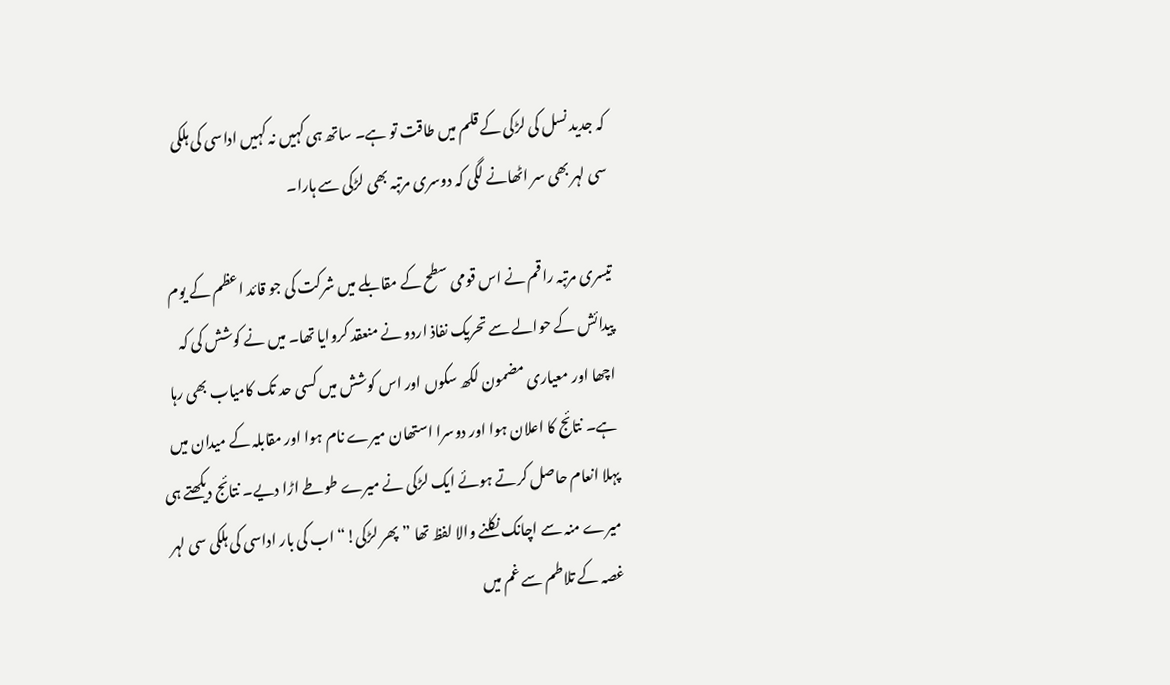کہ جدید نسل کی لڑکی کے قلم میں طاقت تو ہے۔ ساتھ ہی کہیں نہ کہیں اداسی کی ہلکی سی لہر بھی سر اٹھانے لگی کہ دوسری مرتبہ بھی لڑکی سے ہارا۔

تیسری مرتبہ راقم نے اس قومی سطح کے مقابلے میں شرکت کی جو قائد اعظم کے یوم پیدائش کے حوالے سے تحریک نفاذ اردو نے منعقد کروایا تھا۔ میں نے کوشش کی کہ اچھا اور معیاری مضمون لکھ سکوں اور اس کوشش میں کسی حد تک کامیاب بھی رہا ہے۔ نتائج کا اعلان ہوا اور دوسرا استھان میرے نام ہوا اور مقابلہ کے میدان میں پہلا انعام حاصل کرتے ہوئے ایک لڑکی نے میرے طوطے اڑا دیے۔ نتائج دیکھتے ہی میرے منہ سے اچانک نکلنے والا لفظ تھا ”پھر لڑکی!“ اب کی بار اداسی کی ہلکی سی لہر غصہ کے تلاطم سے غم میں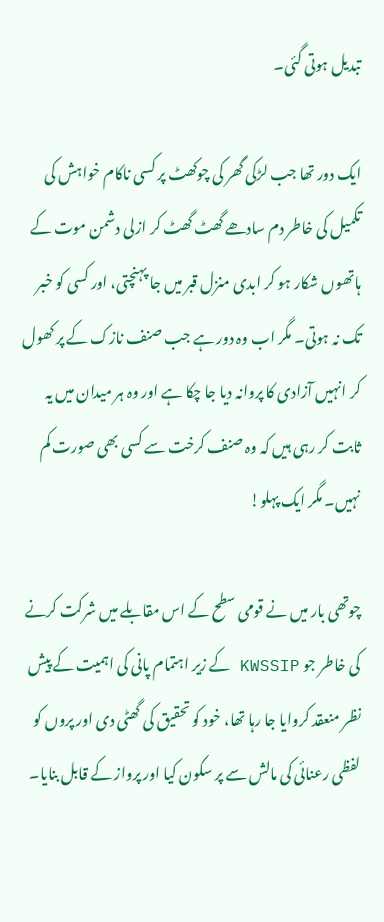تبدیل ہوتی گئی۔

ایک دور تھا جب لڑکی گھر کی چوکھٹ پر کسی ناکام خواہش کی تکمیل کی خاطر دم سادھے گھٹ گھٹ کر ازلی دشمن موت کے ہاتھوں شکار ہو کر ابدی منزل قبر میں جا پہنچتی، اور کسی کو خبر تک نہ ہوتی۔ مگر اب وہ دور ہے جب صنف نازک کے پر کھول کر انہیں آزادی کا پروانہ دیا جا چکا ہے اور وہ ہر میدان میں یہ ثابت کر رہی ہیں کہ وہ صنف کرخت سے کسی بھی صورت کم نہیں۔ مگر ایک پہلو!

چوتھی بار میں نے قومی سطح کے اس مقابلے میں شرکت کرنے کی خاطر جو KWSSIP کے زیر اہتمام پانی کی اہمیت کے پیش نظر منعقد کروایا جا رہا تھا، خود کو تحقیق کی گھٹی دی اور پروں کو لفظی رعنائی کی مالش سے پر سکون کیا اور پرواز کے قابل بنایا۔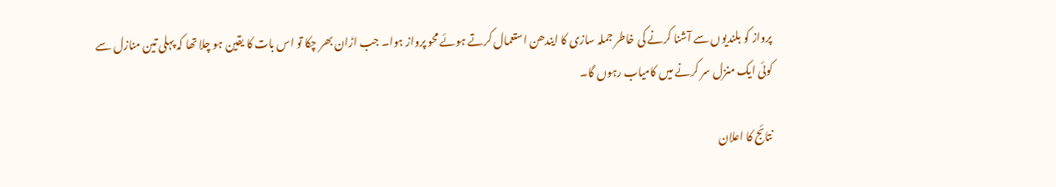پرواز کو بلندیوں سے آشنا کرنے کی خاطر جملہ سازی کا ایندھن استعمال کرتے ہوئے محو پرواز ہوا۔ جب اڑان بھر چکا تو اس بات کا یقین ہو چلا تھا کہ پہلی تین منازل سے کوئی ایک منزل سر کرنے میں کامیاب رہوں گا۔

نتائج کا اعلان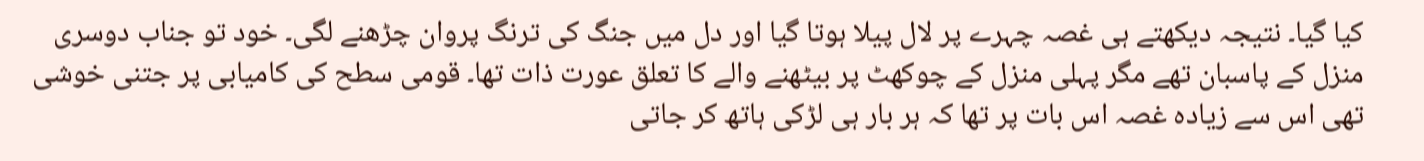کیا گیا۔ نتیجہ دیکھتے ہی غصہ چہرے پر لال پیلا ہوتا گیا اور دل میں جنگ کی ترنگ پروان چڑھنے لگی۔ خود تو جناب دوسری منزل کے پاسبان تھے مگر پہلی منزل کے چوکھٹ پر بیٹھنے والے کا تعلق عورت ذات تھا۔ قومی سطح کی کامیابی پر جتنی خوشی تھی اس سے زیادہ غصہ اس بات پر تھا کہ ہر بار ہی لڑکی ہاتھ کر جاتی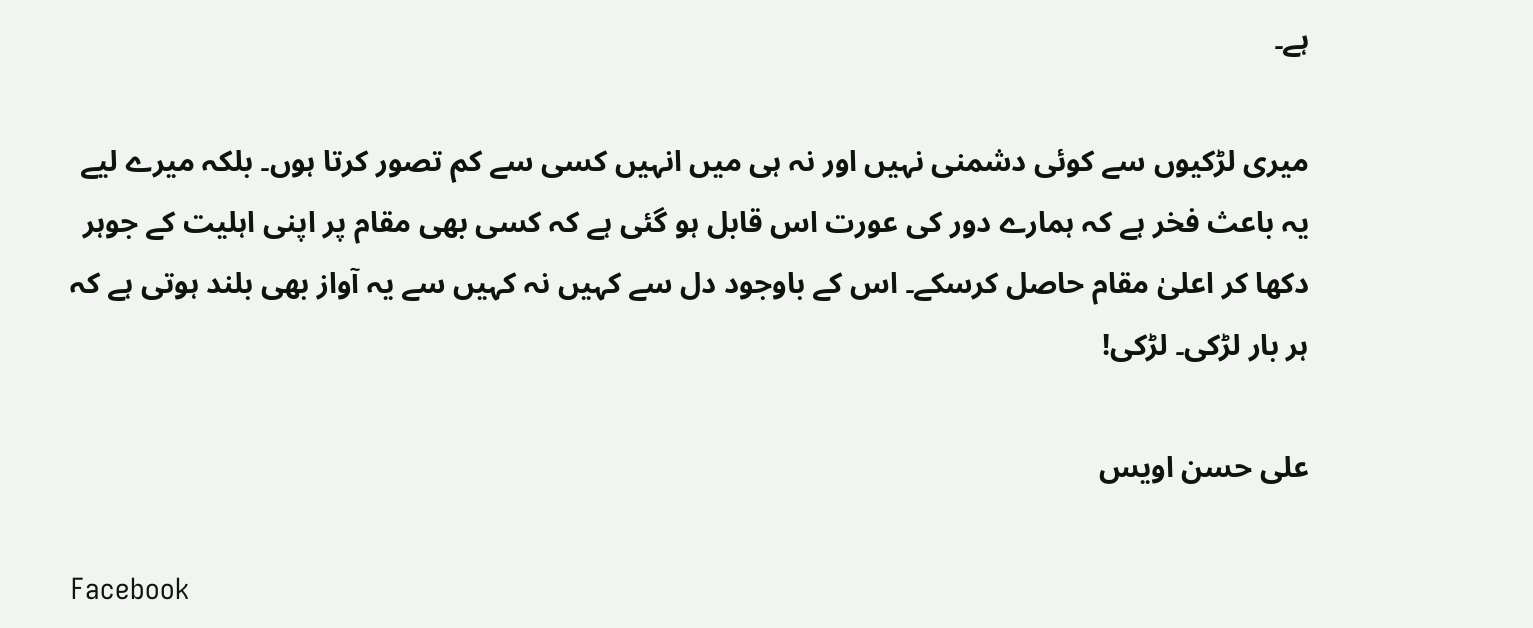ہے۔

میری لڑکیوں سے کوئی دشمنی نہیں اور نہ ہی میں انہیں کسی سے کم تصور کرتا ہوں۔ بلکہ میرے لیے یہ باعث فخر ہے کہ ہمارے دور کی عورت اس قابل ہو گئی ہے کہ کسی بھی مقام پر اپنی اہلیت کے جوہر دکھا کر اعلیٰ مقام حاصل کرسکے۔ اس کے باوجود دل سے کہیں نہ کہیں سے یہ آواز بھی بلند ہوتی ہے کہ ہر بار لڑکی۔ لڑکی!

علی حسن اویس

Facebook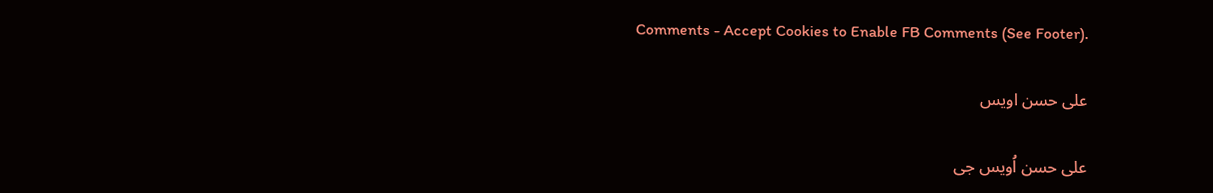Comments - Accept Cookies to Enable FB Comments (See Footer).

علی حسن اویس

علی حسن اُویس جی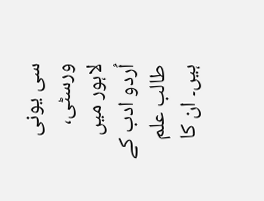سی یونی ورسٹی، لاہور میں اُردو ادب کے طالب علم ہیں۔ ان کا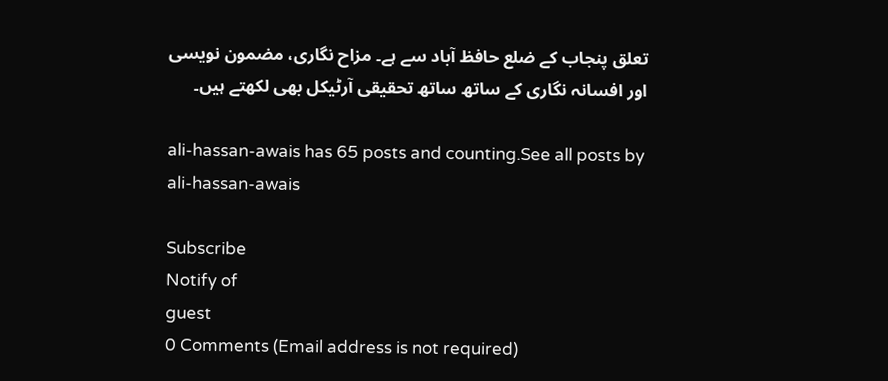تعلق پنجاب کے ضلع حافظ آباد سے ہے۔ مزاح نگاری، مضمون نویسی اور افسانہ نگاری کے ساتھ ساتھ تحقیقی آرٹیکل بھی لکھتے ہیں۔

ali-hassan-awais has 65 posts and counting.See all posts by ali-hassan-awais

Subscribe
Notify of
guest
0 Comments (Email address is not required)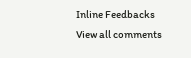Inline Feedbacks
View all comments